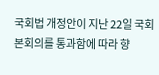국회법 개정안이 지난 22일 국회 본회의를 통과함에 따라 향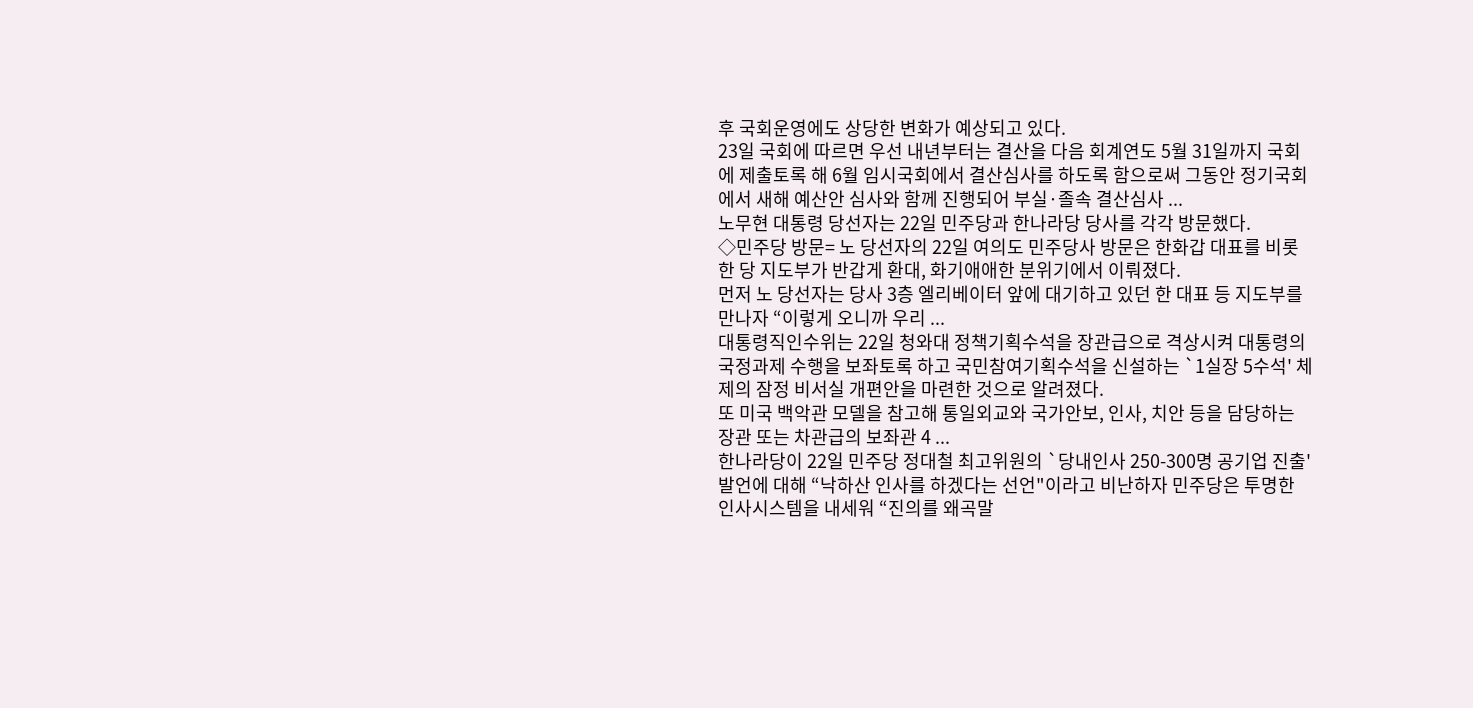후 국회운영에도 상당한 변화가 예상되고 있다.
23일 국회에 따르면 우선 내년부터는 결산을 다음 회계연도 5월 31일까지 국회에 제출토록 해 6월 임시국회에서 결산심사를 하도록 함으로써 그동안 정기국회에서 새해 예산안 심사와 함께 진행되어 부실·졸속 결산심사 ...
노무현 대통령 당선자는 22일 민주당과 한나라당 당사를 각각 방문했다.
◇민주당 방문= 노 당선자의 22일 여의도 민주당사 방문은 한화갑 대표를 비롯한 당 지도부가 반갑게 환대, 화기애애한 분위기에서 이뤄졌다.
먼저 노 당선자는 당사 3층 엘리베이터 앞에 대기하고 있던 한 대표 등 지도부를 만나자 “이렇게 오니까 우리 ...
대통령직인수위는 22일 청와대 정책기획수석을 장관급으로 격상시켜 대통령의 국정과제 수행을 보좌토록 하고 국민참여기획수석을 신설하는 `1실장 5수석' 체제의 잠정 비서실 개편안을 마련한 것으로 알려졌다.
또 미국 백악관 모델을 참고해 통일외교와 국가안보, 인사, 치안 등을 담당하는 장관 또는 차관급의 보좌관 4 ...
한나라당이 22일 민주당 정대철 최고위원의 `당내인사 250-300명 공기업 진출' 발언에 대해 “낙하산 인사를 하겠다는 선언"이라고 비난하자 민주당은 투명한 인사시스템을 내세워 “진의를 왜곡말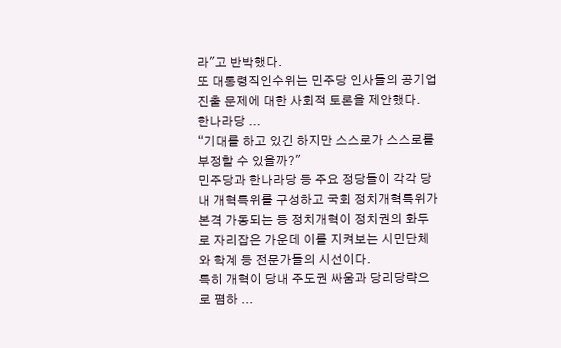라"고 반박했다.
또 대통령직인수위는 민주당 인사들의 공기업 진출 문제에 대한 사회적 토론을 제안했다.
한나라당 ...
“기대를 하고 있긴 하지만 스스로가 스스로를 부정할 수 있을까?"
민주당과 한나라당 등 주요 정당들이 각각 당내 개혁특위를 구성하고 국회 정치개혁특위가 본격 가동되는 등 정치개혁이 정치권의 화두로 자리잡은 가운데 이를 지켜보는 시민단체와 학계 등 전문가들의 시선이다.
특히 개혁이 당내 주도권 싸움과 당리당략으로 폄하 ...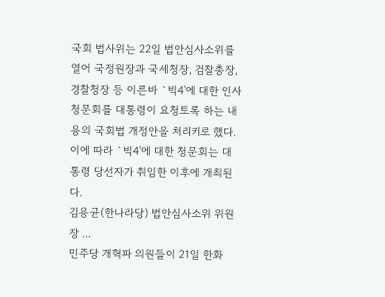국회 법사위는 22일 법안심사소위를 열어 국정원장과 국세청장, 검찰총장, 경찰청장 등 이른바 `빅4'에 대한 인사청문회를 대통령이 요청토록 하는 내용의 국회법 개정안을 처리키로 했다.
이에 따라 `빅4'에 대한 청문회는 대통령 당선자가 취임한 이후에 개최된다.
김용균(한나라당) 법안심사소위 위원장 ...
민주당 개혁파 의원들이 21일 한화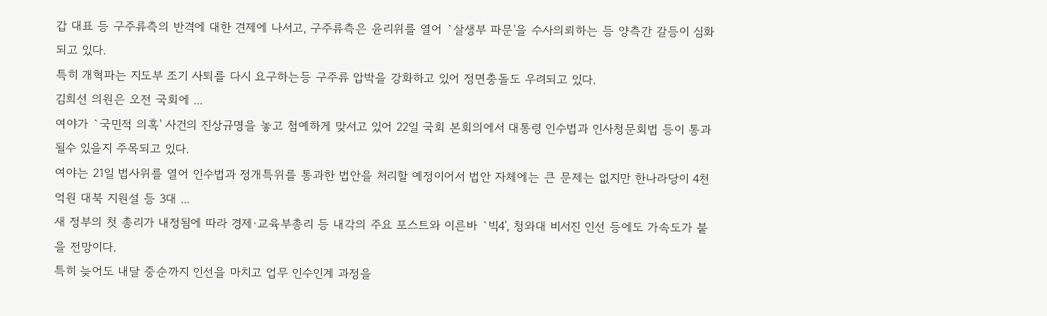갑 대표 등 구주류측의 반격에 대한 견제에 나서고, 구주류측은 윤리위를 열어 `살생부 파문'을 수사의뢰하는 등 양측간 갈등이 심화되고 있다.
특히 개혁파는 지도부 조기 사퇴를 다시 요구하는등 구주류 압박을 강화하고 있어 정면충돌도 우려되고 있다.
김희선 의원은 오전 국회에 ...
여야가 `국민적 의혹' 사건의 진상규명을 놓고 첨예하게 맞서고 있어 22일 국회 본회의에서 대통령 인수법과 인사청문회법 등이 통과될수 있을지 주목되고 있다.
여야는 21일 법사위를 열어 인수법과 정개특위를 통과한 법안을 처리할 예정이어서 법안 자체에는 큰 문제는 없지만 한나라당이 4천억원 대북 지원설 등 3대 ...
새 정부의 첫 총리가 내정됨에 따라 경제·교육부총리 등 내각의 주요 포스트와 이른바 `빅4', 청와대 비서진 인선 등에도 가속도가 붙을 전망이다.
특히 늦어도 내달 중순까지 인선을 마치고 업무 인수인계 과정을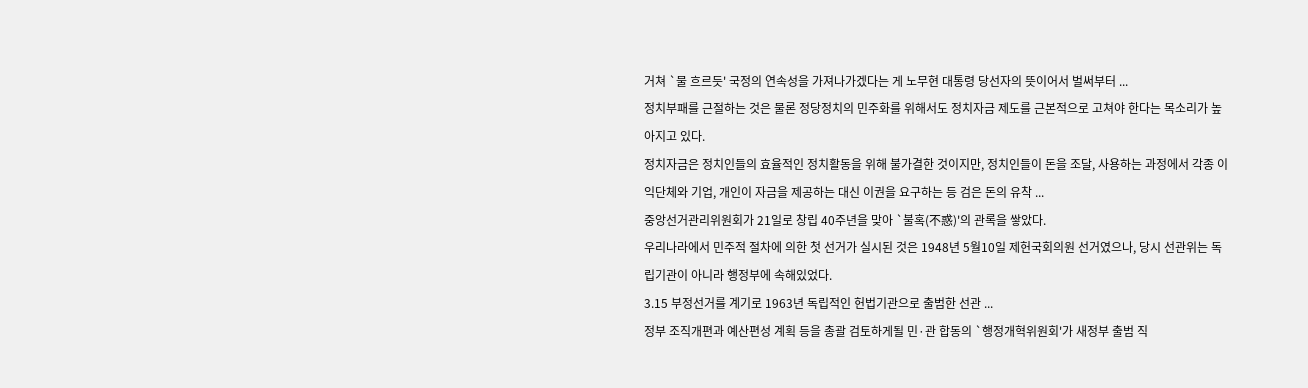거쳐 `물 흐르듯' 국정의 연속성을 가져나가겠다는 게 노무현 대통령 당선자의 뜻이어서 벌써부터 ...
정치부패를 근절하는 것은 물론 정당정치의 민주화를 위해서도 정치자금 제도를 근본적으로 고쳐야 한다는 목소리가 높아지고 있다.
정치자금은 정치인들의 효율적인 정치활동을 위해 불가결한 것이지만, 정치인들이 돈을 조달, 사용하는 과정에서 각종 이익단체와 기업, 개인이 자금을 제공하는 대신 이권을 요구하는 등 검은 돈의 유착 ...
중앙선거관리위원회가 21일로 창립 40주년을 맞아 `불혹(不惑)'의 관록을 쌓았다.
우리나라에서 민주적 절차에 의한 첫 선거가 실시된 것은 1948년 5월10일 제헌국회의원 선거였으나, 당시 선관위는 독립기관이 아니라 행정부에 속해있었다.
3.15 부정선거를 계기로 1963년 독립적인 헌법기관으로 출범한 선관 ...
정부 조직개편과 예산편성 계획 등을 총괄 검토하게될 민·관 합동의 `행정개혁위원회'가 새정부 출범 직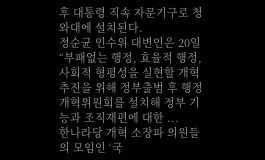후 대통령 직속 자문기구로 청와대에 설치된다.
정순균 인수위 대변인은 20일 “부패없는 행정, 효율적 행정, 사회적 형평성을 실현할 개혁추진을 위해 정부출범 후 행정개혁위원회를 설치해 정부 기능과 조직재편에 대한 ...
한나라당 개혁 소장파 의원들의 모임인 ‘국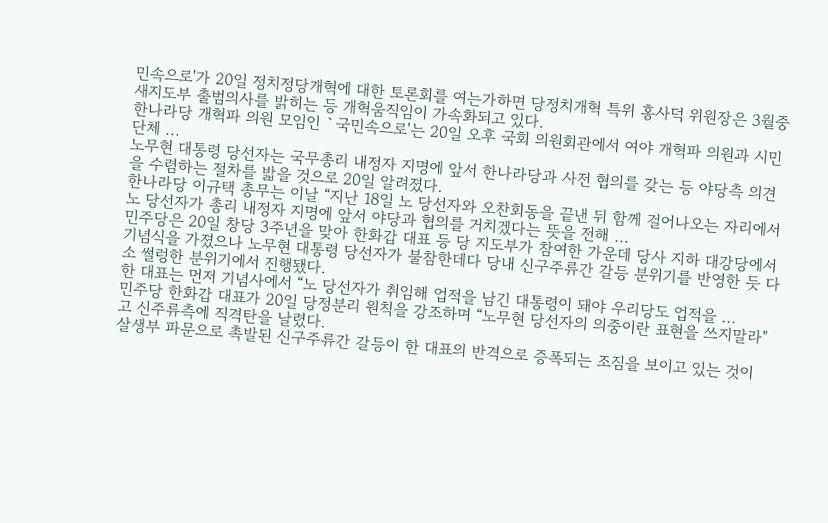민속으로'가 20일 정치정당개혁에 대한 토론회를 여는가하면 당정치개혁 특위 홍사덕 위원장은 3월중 새지도부 출범의사를 밝히는 등 개혁움직임이 가속화되고 있다.
한나라당 개혁파 의원 모임인 `국민속으로'는 20일 오후 국회 의원회관에서 여야 개혁파 의원과 시민단체 ...
노무현 대통령 당선자는 국무총리 내정자 지명에 앞서 한나라당과 사전 협의를 갖는 등 야당측 의견을 수렴하는 절차를 밟을 것으로 20일 알려졌다.
한나라당 이규택 총무는 이날 “지난 18일 노 당선자와 오찬회동을 끝낸 뒤 함께 걸어나오는 자리에서 노 당선자가 총리 내정자 지명에 앞서 야당과 협의를 거치겠다는 뜻을 전해 ...
민주당은 20일 창당 3주년을 맞아 한화갑 대표 등 당 지도부가 참여한 가운데 당사 지하 대강당에서 기념식을 가졌으나 노무현 대통령 당선자가 불참한데다 당내 신구주류간 갈등 분위기를 반영한 듯 다소 썰렁한 분위기에서 진행됐다.
한 대표는 먼저 기념사에서 “노 당선자가 취임해 업적을 남긴 대통령이 돼야 우리당도 업적을 ...
민주당 한화갑 대표가 20일 당정분리 원칙을 강조하며 “노무현 당선자의 의중이란 표현을 쓰지말라"고 신주류측에 직격탄을 날렸다.
살생부 파문으로 촉발된 신구주류간 갈등이 한 대표의 반격으로 증폭되는 조짐을 보이고 있는 것이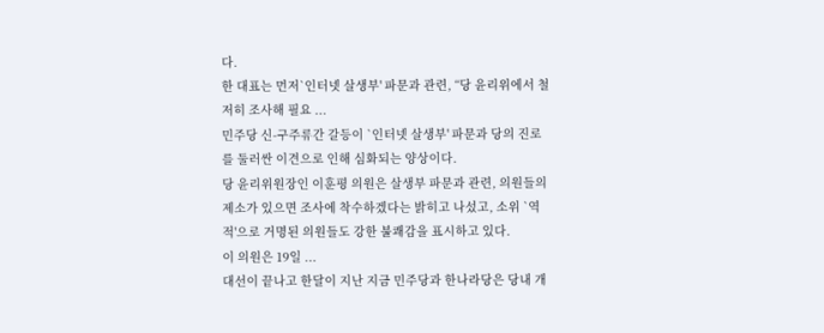다.
한 대표는 먼저`인터넷 살생부' 파문과 관련, “당 윤리위에서 철저히 조사해 필요 ...
민주당 신-구주류간 갈등이 `인터넷 살생부' 파문과 당의 진로를 둘러싼 이견으로 인해 심화되는 양상이다.
당 윤리위원장인 이훈평 의원은 살생부 파문과 관련, 의원들의 제소가 있으면 조사에 착수하겠다는 밝히고 나섰고, 소위 `역적'으로 거명된 의원들도 강한 불쾌감을 표시하고 있다.
이 의원은 19일 ...
대선이 끝나고 한달이 지난 지금 민주당과 한나라당은 당내 개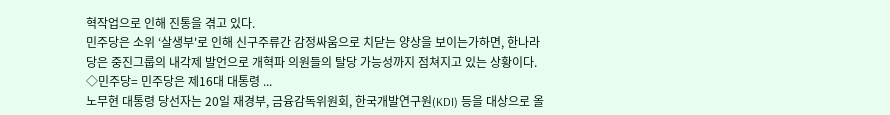혁작업으로 인해 진통을 겪고 있다.
민주당은 소위 ‘살생부'로 인해 신구주류간 감정싸움으로 치닫는 양상을 보이는가하면, 한나라당은 중진그룹의 내각제 발언으로 개혁파 의원들의 탈당 가능성까지 점쳐지고 있는 상황이다.
◇민주당= 민주당은 제16대 대통령 ...
노무현 대통령 당선자는 20일 재경부, 금융감독위원회, 한국개발연구원(KDI) 등을 대상으로 올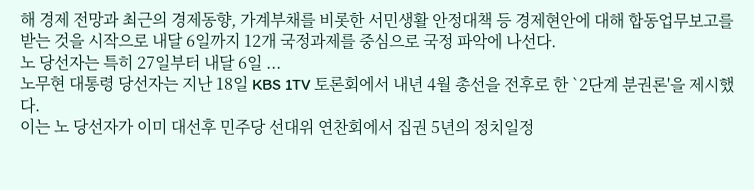해 경제 전망과 최근의 경제동향, 가계부채를 비롯한 서민생활 안정대책 등 경제현안에 대해 합동업무보고를 받는 것을 시작으로 내달 6일까지 12개 국정과제를 중심으로 국정 파악에 나선다.
노 당선자는 특히 27일부터 내달 6일 ...
노무현 대통령 당선자는 지난 18일 KBS 1TV 토론회에서 내년 4월 총선을 전후로 한 `2단계 분권론'을 제시했다.
이는 노 당선자가 이미 대선후 민주당 선대위 연찬회에서 집권 5년의 정치일정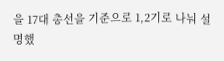을 17대 총선을 기준으로 1,2기로 나눠 설명했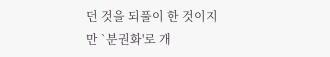던 것을 되풀이 한 것이지만 `분권화'로 개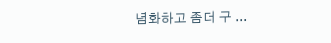념화하고 좀더 구 ...